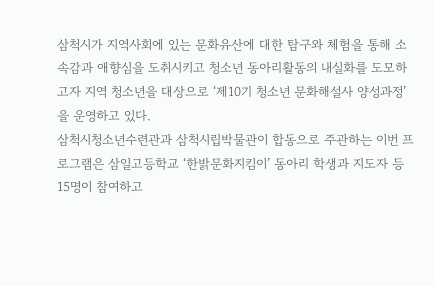삼척시가 지역사회에 있는 문화유산에 대한 탐구와 체험을 통해 소속감과 애향심을 도취시키고 청소년 동아리활동의 내실화를 도모하고자 지역 청소년을 대상으로 ‘제10기 청소년 문화해설사 양성과정’을 운영하고 있다.
삼척시청소년수련관과 삼척시립박물관이 합동으로 주관하는 이번 프로그램은 삼일고등학교 ‘한밝문화지킴이’ 동아리 학생과 지도자 등 15명이 참여하고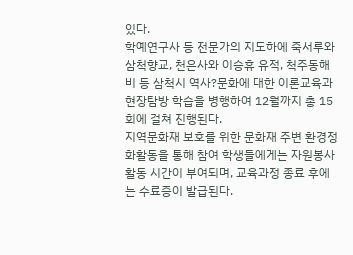있다.
학예연구사 등 전문가의 지도하에 죽서루와 삼척향교, 천은사와 이승휴 유적, 척주동해비 등 삼척시 역사?문화에 대한 이론교육과 현장탐방 학습을 병행하여 12월까지 총 15회에 걸쳐 진행된다.
지역문화재 보호를 위한 문화재 주변 환경정화활동을 통해 참여 학생들에게는 자원봉사활동 시간이 부여되며, 교육과정 종료 후에는 수료증이 발급된다.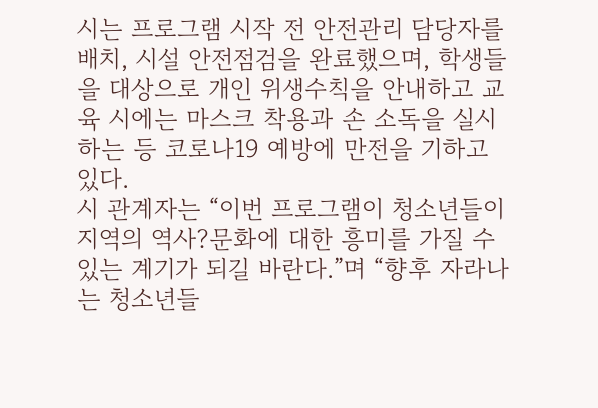시는 프로그램 시작 전 안전관리 담당자를 배치, 시설 안전점검을 완료했으며, 학생들을 대상으로 개인 위생수칙을 안내하고 교육 시에는 마스크 착용과 손 소독을 실시하는 등 코로나19 예방에 만전을 기하고 있다.
시 관계자는 “이번 프로그램이 청소년들이 지역의 역사?문화에 대한 흥미를 가질 수 있는 계기가 되길 바란다.”며 “향후 자라나는 청소년들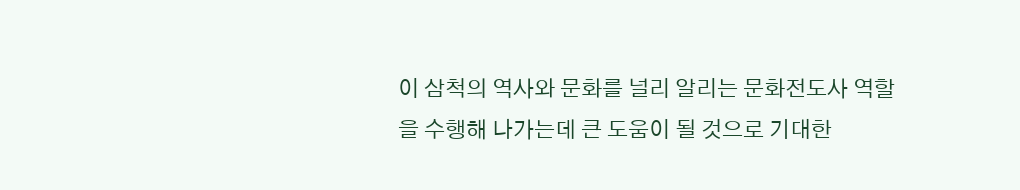이 삼척의 역사와 문화를 널리 알리는 문화전도사 역할을 수행해 나가는데 큰 도움이 될 것으로 기대한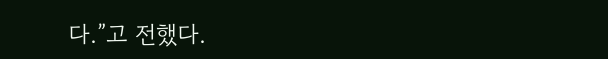다.”고 전했다.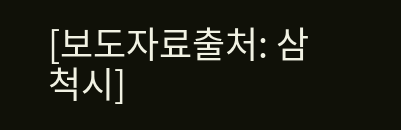[보도자료출처: 삼척시]